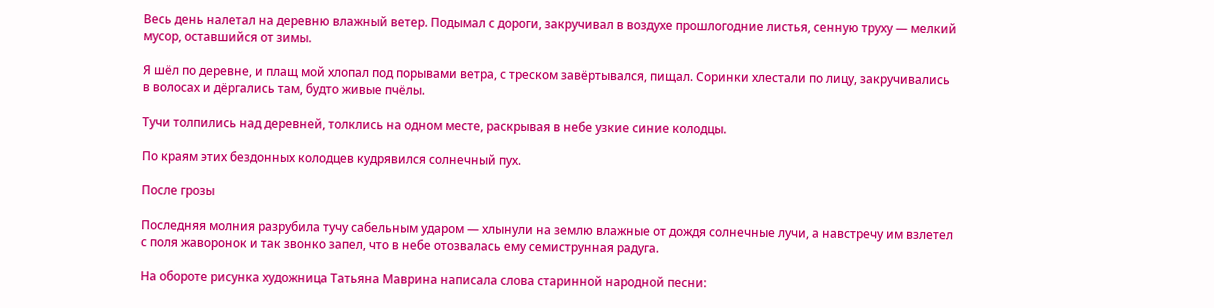Весь день налетал на деревню влажный ветер. Подымал с дороги, закручивал в воздухе прошлогодние листья, сенную труху — мелкий мусор, оставшийся от зимы.

Я шёл по деревне, и плащ мой хлопал под порывами ветра, с треском завёртывался, пищал. Соринки хлестали по лицу, закручивались в волосах и дёргались там, будто живые пчёлы.

Тучи толпились над деревней, толклись на одном месте, раскрывая в небе узкие синие колодцы.

По краям этих бездонных колодцев кудрявился солнечный пух.

После грозы

Последняя молния разрубила тучу сабельным ударом — хлынули на землю влажные от дождя солнечные лучи, а навстречу им взлетел с поля жаворонок и так звонко запел, что в небе отозвалась ему семиструнная радуга.

На обороте рисунка художница Татьяна Маврина написала слова старинной народной песни: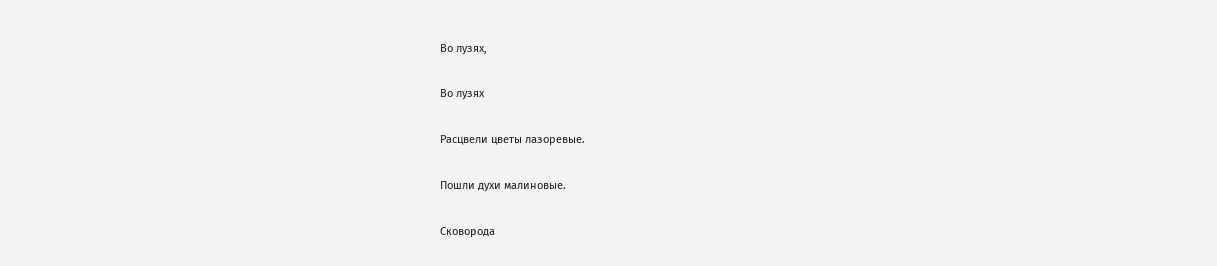Во лузях,

Во лузях

Расцвели цветы лазоревые.

Пошли духи малиновые.

Сковорода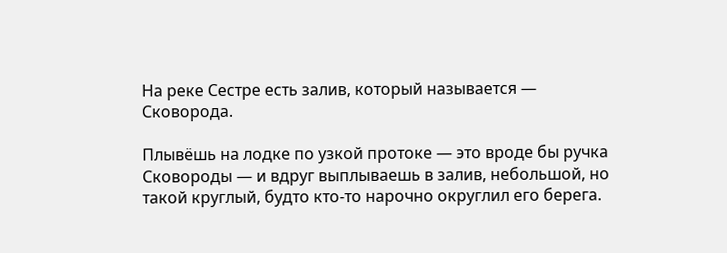На реке Сестре есть залив, который называется — Сковорода.

Плывёшь на лодке по узкой протоке — это вроде бы ручка Сковороды — и вдруг выплываешь в залив, небольшой, но такой круглый, будто кто-то нарочно округлил его берега.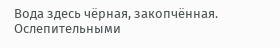Вода здесь чёрная, закопчённая. Ослепительными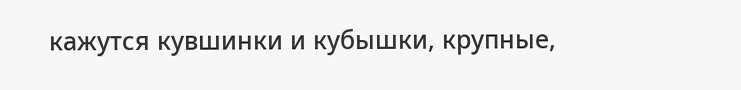кажутся кувшинки и кубышки, крупные,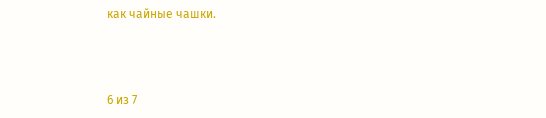как чайные чашки.



6 из 7